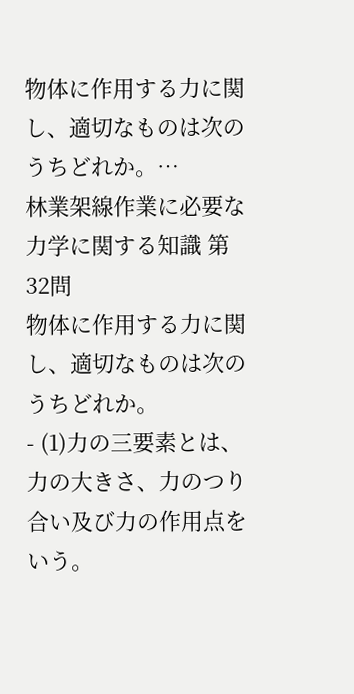物体に作用する力に関し、適切なものは次のうちどれか。…
林業架線作業に必要な力学に関する知識 第32問
物体に作用する力に関し、適切なものは次のうちどれか。
- (1)力の三要素とは、力の大きさ、力のつり合い及び力の作用点をいう。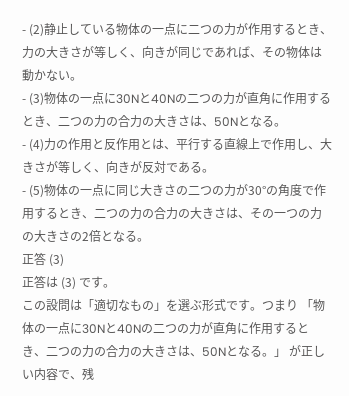- (2)静止している物体の一点に二つの力が作用するとき、力の大きさが等しく、向きが同じであれば、その物体は動かない。
- (3)物体の一点に30Nと40Nの二つの力が直角に作用するとき、二つの力の合力の大きさは、50Nとなる。
- (4)力の作用と反作用とは、平行する直線上で作用し、大きさが等しく、向きが反対である。
- (5)物体の一点に同じ大きさの二つの力が30°の角度で作用するとき、二つの力の合力の大きさは、その一つの力の大きさの2倍となる。
正答 (3)
正答は (3) です。
この設問は「適切なもの」を選ぶ形式です。つまり 「物体の一点に30Nと40Nの二つの力が直角に作用するとき、二つの力の合力の大きさは、50Nとなる。」 が正しい内容で、残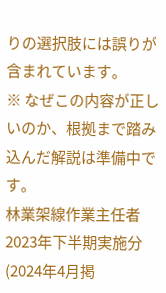りの選択肢には誤りが含まれています。
※ なぜこの内容が正しいのか、根拠まで踏み込んだ解説は準備中です。
林業架線作業主任者 2023年下半期実施分(2024年4月掲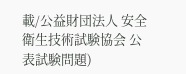載/公益財団法人 安全衛生技術試験協会 公表試験問題)